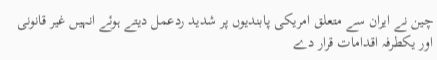چین نے ایران سے متعلق امریکی پابندیوں پر شدید ردعمل دیتے ہوئے انہیں غیر قانونی اور یکطرفہ اقدامات قرار دے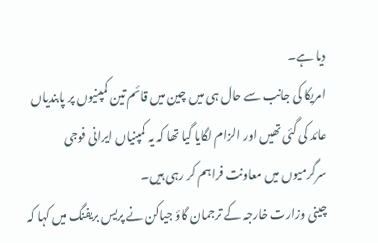دیا ہے۔
امریکا کی جانب سے حال ہی میں چین میں قائم تین کمپنیوں پر پابندیاں عائد کی گئی تھیں اور الزام لگایا گیا تھا کہ یہ کمپنیاں ایرانی فوجی سرگرمیوں میں معاونت فراہم کر رہی ہیں۔
چینی وزارت خارجہ کے ترجمان گاؤ جیاکن نے پریس بریفنگ میں کہا کہ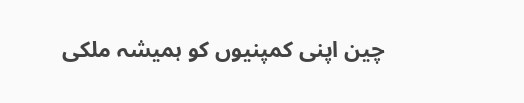چین اپنی کمپنیوں کو ہمیشہ ملکی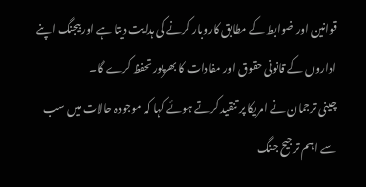قوانین اور ضوابط کے مطابق کاروبار کرنے کی ہدایت دیتا ہے اور بیجنگ اپنے اداروں کے قانونی حقوق اور مفادات کا بھرپور تحفظ کرے گا۔
چینی ترجمان نے امریکا پر تنقید کرتے ہوئے کہا کہ موجودہ حالات میں سب سے اہم ترجیح جنگ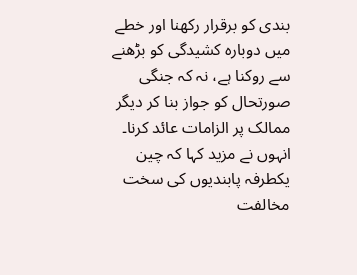بندی کو برقرار رکھنا اور خطے میں دوبارہ کشیدگی کو بڑھنے سے روکنا ہے، نہ کہ جنگی صورتحال کو جواز بنا کر دیگر ممالک پر الزامات عائد کرنا۔
انہوں نے مزید کہا کہ چین یکطرفہ پابندیوں کی سخت مخالفت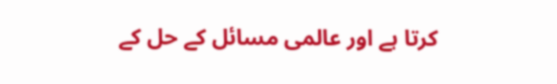کرتا ہے اور عالمی مسائل کے حل کے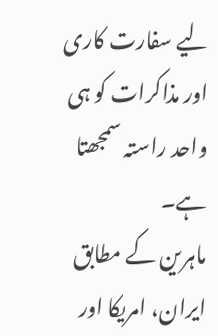لیے سفارت کاری اور مذاکرات کو ہی واحد راستہ سمجھتا ہے۔
ماہرین کے مطابق ایران، امریکا اور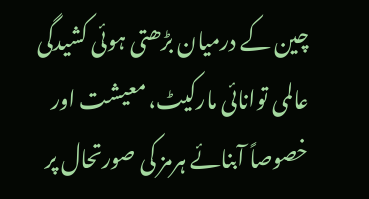چین کے درمیان بڑھتی ہوئی کشیدگی عالمی توانائی مارکیٹ، معیشت اور خصوصاً آبنائے ہرمز کی صورتحال پر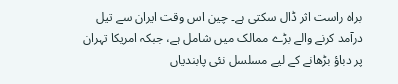براہ راست اثر ڈال سکتی ہے۔ چین اس وقت ایران سے تیل درآمد کرنے والے بڑے ممالک میں شامل ہے، جبکہ امریکا تہران پر دباؤ بڑھانے کے لیے مسلسل نئی پابندیاں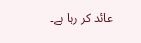عائد کر رہا ہے۔